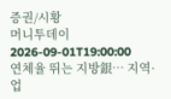증권/시황
머니투데이
2026-09-01T19:00:00
연체율 뛰는 지방銀… 지역·업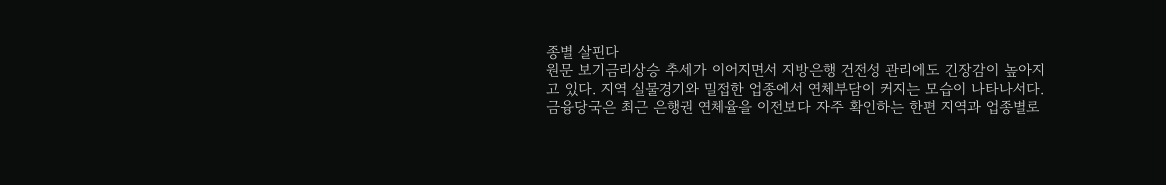종별 살핀다
원문 보기금리상승 추세가 이어지면서 지방은행 건전성 관리에도 긴장감이 높아지고 있다. 지역 실물경기와 밀접한 업종에서 연체부담이 커지는 모습이 나타나서다. 금융당국은 최근 은행권 연체율을 이전보다 자주 확인하는 한편 지역과 업종별로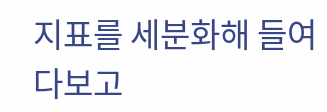지표를 세분화해 들여다보고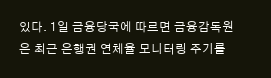있다. 1일 금융당국에 따르면 금융감독원은 최근 은행권 연체율 모니터링 주기를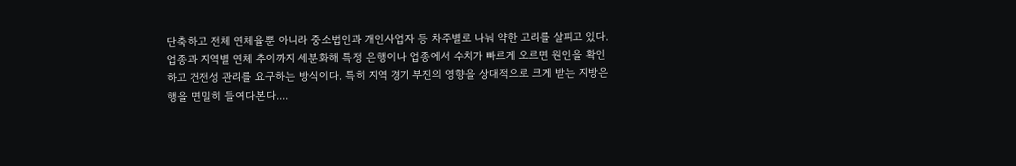단축하고 전체 연체율뿐 아니라 중소법인과 개인사업자 등 차주별로 나눠 약한 고리를 살피고 있다. 업종과 지역별 연체 추이까지 세분화해 특정 은행이나 업종에서 수치가 빠르게 오르면 원인을 확인하고 건전성 관리를 요구하는 방식이다. 특히 지역 경기 부진의 영향을 상대적으로 크게 받는 지방은행을 면밀히 들여다본다....